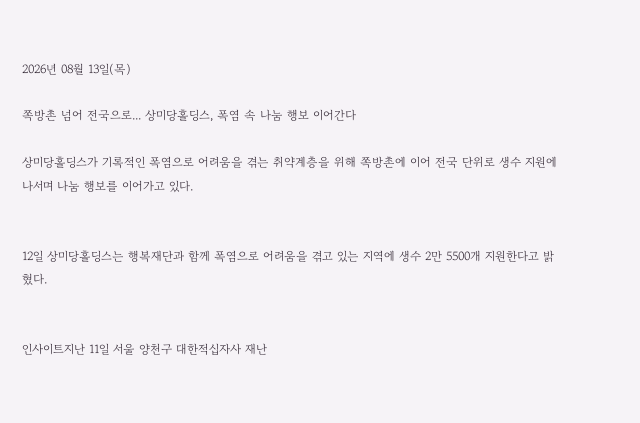2026년 08월 13일(목)

쪽방촌 넘어 전국으로... 상미당홀딩스, 폭염 속 나눔 행보 이어간다

상미당홀딩스가 기록적인 폭염으로 어려움을 겪는 취약계층을 위해 쪽방촌에 이어 전국 단위로 생수 지원에 나서며 나눔 행보를 이어가고 있다.


12일 상미당홀딩스는 행복재단과 함께 폭염으로 어려움을 겪고 있는 지역에 생수 2만 5500개 지원한다고 밝혔다.


인사이트지난 11일 서울 양천구 대한적십자사 재난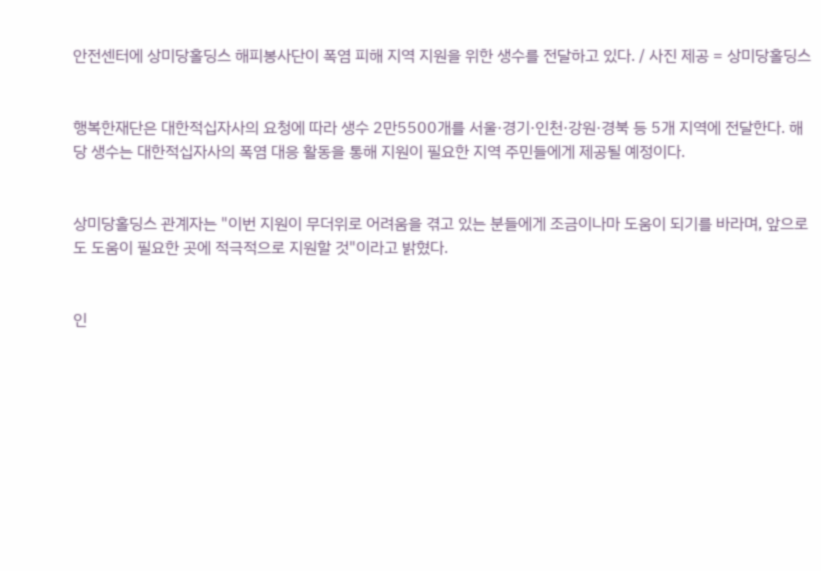안전센터에 상미당홀딩스 해피봉사단이 폭염 피해 지역 지원을 위한 생수를 전달하고 있다. / 사진 제공 = 상미당홀딩스


행복한재단은 대한적십자사의 요청에 따라 생수 2만5500개를 서울·경기·인천·강원·경북 등 5개 지역에 전달한다. 해당 생수는 대한적십자사의 폭염 대응 활동을 통해 지원이 필요한 지역 주민들에게 제공될 예정이다.


상미당홀딩스 관계자는 "이번 지원이 무더위로 어려움을 겪고 있는 분들에게 조금이나마 도움이 되기를 바라며, 앞으로도 도움이 필요한 곳에 적극적으로 지원할 것"이라고 밝혔다.


인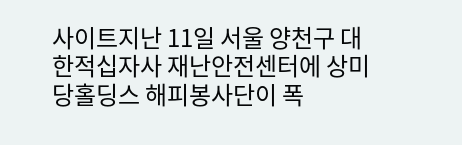사이트지난 11일 서울 양천구 대한적십자사 재난안전센터에 상미당홀딩스 해피봉사단이 폭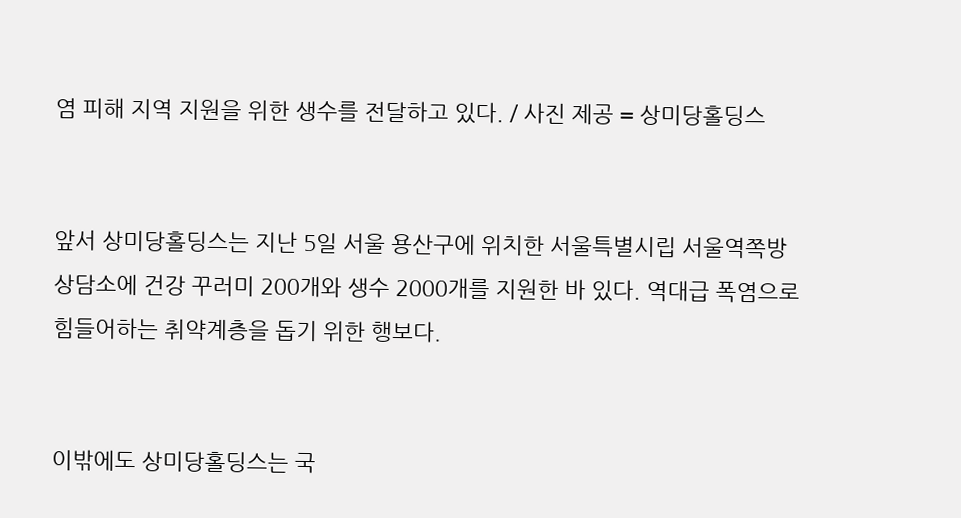염 피해 지역 지원을 위한 생수를 전달하고 있다. / 사진 제공 = 상미당홀딩스


앞서 상미당홀딩스는 지난 5일 서울 용산구에 위치한 서울특별시립 서울역쪽방상담소에 건강 꾸러미 200개와 생수 2000개를 지원한 바 있다. 역대급 폭염으로 힘들어하는 취약계층을 돕기 위한 행보다.


이밖에도 상미당홀딩스는 국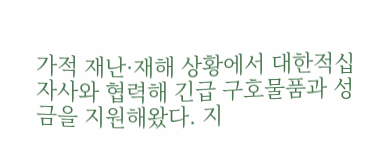가적 재난·재해 상황에서 대한적십자사와 협력해 긴급 구호물품과 성금을 지원해왔다. 지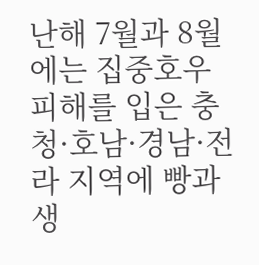난해 7월과 8월에는 집중호우 피해를 입은 충청·호남·경남·전라 지역에 빵과 생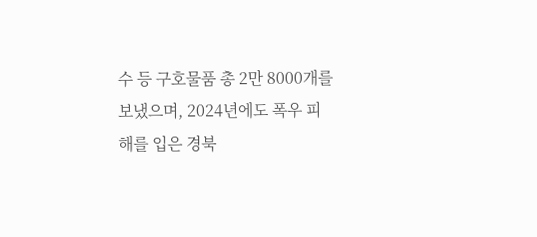수 등 구호물품 총 2만 8000개를 보냈으며, 2024년에도 폭우 피해를 입은 경북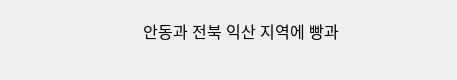안동과 전북 익산 지역에 빵과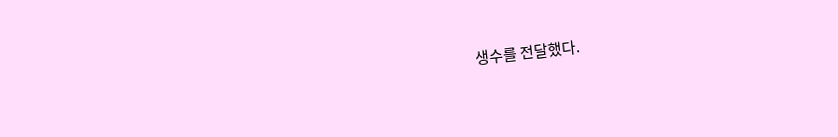생수를 전달했다.